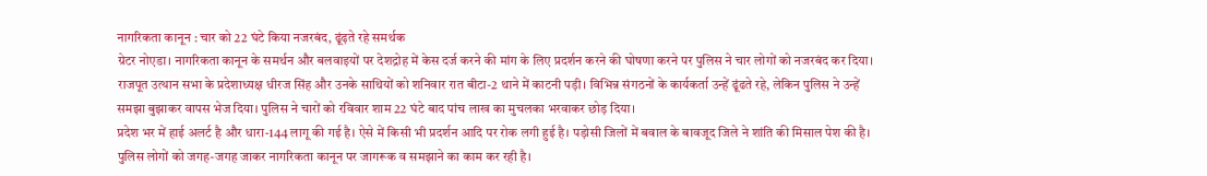नागरिकता कानून : चार को 22 घंटे किया नजरबंद, ढूंढ़ते रहे समर्थक
ग्रेटर नोएडा। नागरिकता कानून के समर्थन और बलवाइयों पर देशद्रोह में केस दर्ज करने की मांग के लिए प्रदर्शन करने की घोषणा करने पर पुलिस ने चार लोगों को नजरबंद कर दिया। राजपूत उत्थान सभा के प्रदेशाध्यक्ष धीरज सिंह और उनके साथियों को शनिवार रात बीटा-2 थाने में काटनी पड़ी। विभिन्न संगठनों के कार्यकर्ता उन्हें ढूंढते रहे, लेकिन पुलिस ने उन्हें समझा बुझाकर वापस भेज दिया। पुलिस ने चारों को रविवार शाम 22 घंटे बाद पांच लाख का मुचलका भरवाकर छोड़ दिया।
प्रदेश भर में हाई अलर्ट है और धारा-144 लागू की गई है। ऐसे में किसी भी प्रदर्शन आदि पर रोक लगी हुई है। पड़ोसी जिलों में बवाल के बावजूद जिले ने शांति की मिसाल पेश की है। पुलिस लोगों को जगह-जगह जाकर नागरिकता कानून पर जागरूक व समझाने का काम कर रही है।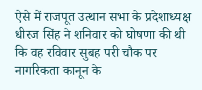ऐसे में राजपूत उत्थान सभा के प्रदेशाध्यक्ष धीरज सिंह ने शनिवार को घोषणा की थी कि वह रविवार सुबह परी चौक पर नागरिकता कानून के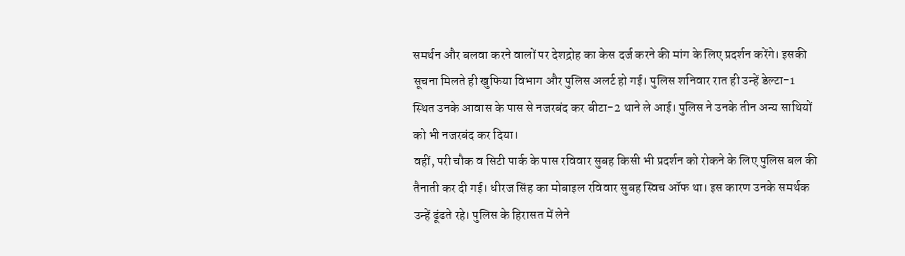समर्थन और बलवा करने वालों पर देशद्रोह का केस दर्ज करने की मांग के लिए प्रदर्शन करेंगे। इसकी सूचना मिलते ही खुफिया विभाग और पुलिस अलर्ट हो गई। पुलिस शनिवार रात ही उन्हें डेल्टा-1 स्थित उनके आवास के पास से नजरबंद कर बीटा-2 थाने ले आई। पुलिस ने उनके तीन अन्य साथियों को भी नजरबंद कर दिया।
वहीं, परी चौक व सिटी पार्क के पास रविवार सुबह किसी भी प्रदर्शन को रोकने के लिए पुलिस बल की तैनाती कर दी गई। धीरज सिंह का मोबाइल रविवार सुबह स्विच ऑफ था। इस कारण उनके समर्थक उन्हें ढूंढते रहे। पुलिस के हिरासत में लेने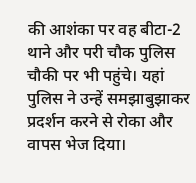की आशंका पर वह बीटा-2 थाने और परी चौक पुलिस चौकी पर भी पहुंचे। यहां पुलिस ने उन्हें समझाबुझाकर प्रदर्शन करने से रोका और वापस भेज दिया।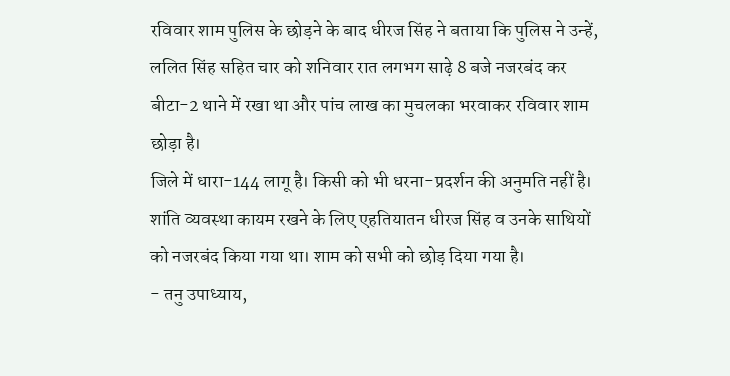रविवार शाम पुलिस के छोड़ने के बाद धीरज सिंह ने बताया कि पुलिस ने उन्हें, ललित सिंह सहित चार को शनिवार रात लगभग साढ़े 8 बजे नजरबंद कर बीटा-2 थाने में रखा था और पांच लाख का मुचलका भरवाकर रविवार शाम छोड़ा है।
जिले में धारा-144 लागू है। किसी को भी धरना-प्रदर्शन की अनुमति नहीं है। शांति व्यवस्था कायम रखने के लिए एहतियातन धीरज सिंह व उनके साथियों को नजरबंद किया गया था। शाम को सभी को छोड़ दिया गया है।
- तनु उपाध्याय,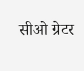सीओ ग्रेटर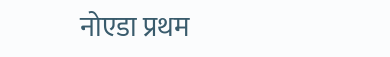नोएडा प्रथम